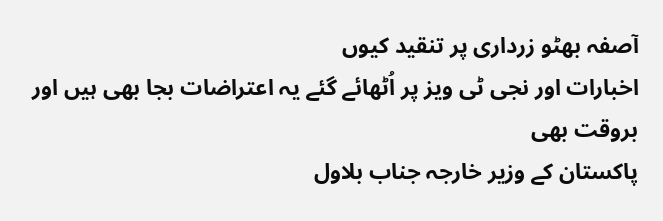آصفہ بھٹو زرداری پر تنقید کیوں
اخبارات اور نجی ٹی ویز پر اُٹھائے گئے یہ اعتراضات بجا بھی ہیں اور بروقت بھی
پاکستان کے وزیر خارجہ جناب بلاول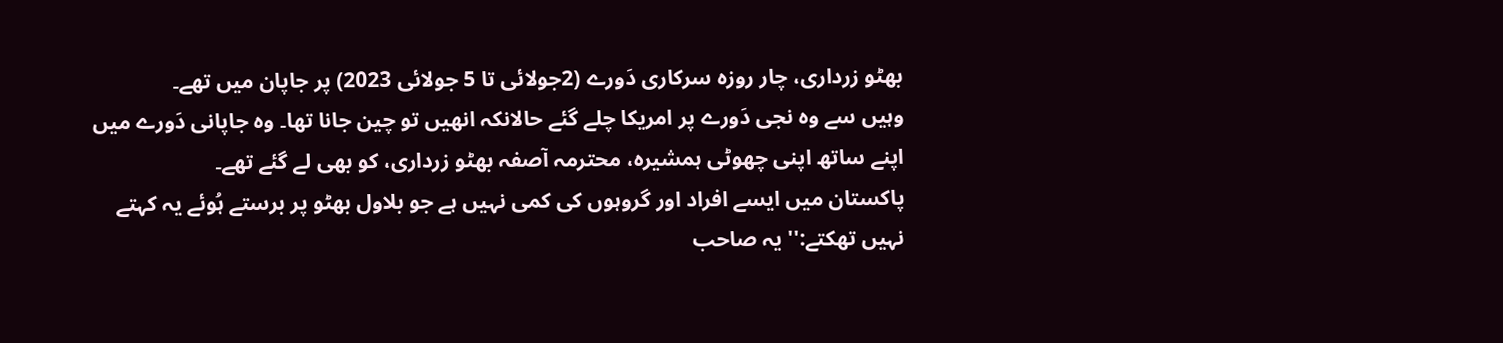بھٹو زرداری، چار روزہ سرکاری دَورے (2جولائی تا 5 جولائی 2023) پر جاپان میں تھے۔
وہیں سے وہ نجی دَورے پر امریکا چلے گئے حالانکہ انھیں تو چین جانا تھا۔ وہ جاپانی دَورے میں اپنے ساتھ اپنی چھوٹی ہمشیرہ، محترمہ آصفہ بھٹو زرداری، کو بھی لے گئے تھے۔
پاکستان میں ایسے افراد اور گروہوں کی کمی نہیں ہے جو بلاول بھٹو پر برستے ہُوئے یہ کہتے نہیں تھکتے:''یہ صاحب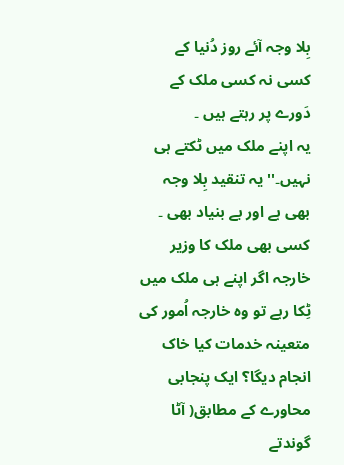بِلا وجہ آئے روز دُنیا کے کسی نہ کسی ملک کے دَورے پر رہتے ہیں ۔
یہ اپنے ملک میں ٹکتے ہی نہیں۔'' یہ تنقید بِلا وجہ بھی ہے اور بے بنیاد بھی ۔ کسی بھی ملک کا وزیر خارجہ اگر اپنے ہی ملک میں ٹِکا رہے تو وہ خارجہ اُمور کی متعینہ خدمات کیا خاک انجام دیگا؟ ایک پنجابی محاورے کے مطابق( آٹا گوندتے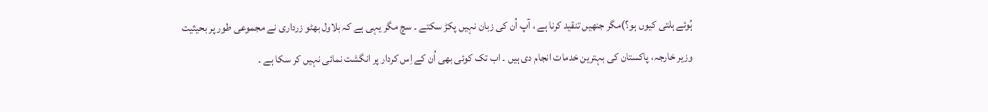ہُوئے ہلتی کیوں ہو؟)مگر جنھیں تنقید کرنا ہے ، آپ اُن کی زبان نہیں پکڑ سکتے ۔ سچ مگر یہی ہے کہ بلاول بھٹو زرداری نے مجموعی طور پر بحیثیت وزیر خارجہ، پاکستان کی بہترین خدمات انجام دی ہیں ۔ اب تک کوئی بھی اُن کے اِس کردار پر انگشت نمائی نہیں کر سکا ہے ۔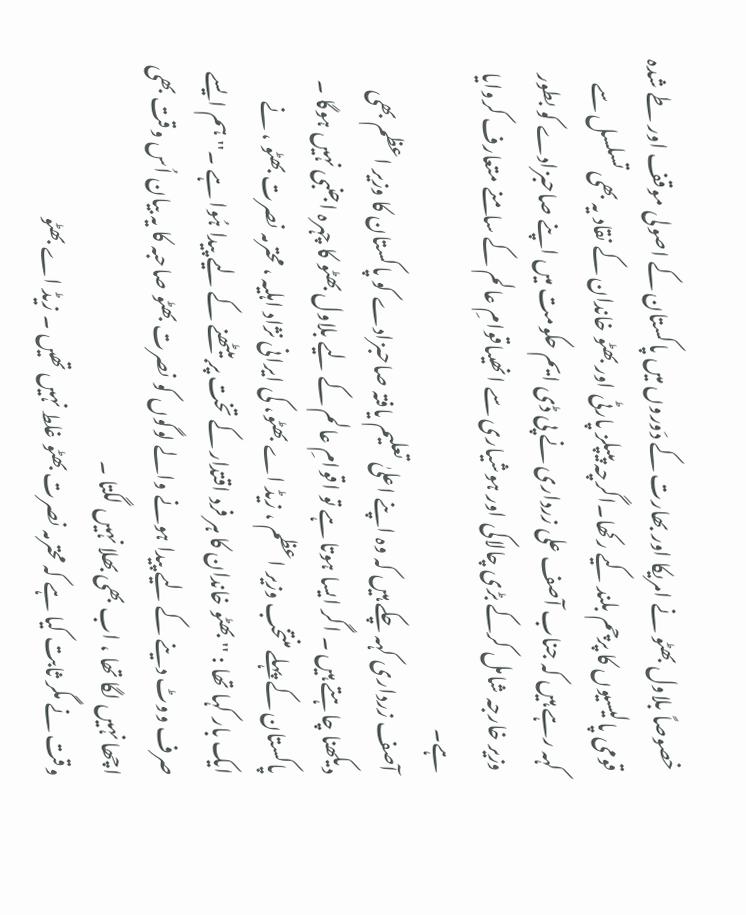خصوصاً بلاول بھٹو نے امریکا اور بھارت کے دَوروں میں پاکستان کے اصولی موقف اور طے شدہ قومی پالیسیوں کا پرچم بلند کیے رکھا۔اگرچہ پیپلز پارٹی اور بھٹو خاندان کے نقاد یہ بھی تسلسل سے کہہ رہے ہیں کہ جناب آصف علی زرداری نے پی ڈی ایم حکومت میں اپنے صاحبزادے کو بطور وزیر خارجہ شامل کرکے بڑی چالاکی اور ہوشیاری سے انھیںاقوامِ عالم کے سامنے متعارف کروایا ہے۔
آصف زرداری کہہ چکے ہیں کہ وہ اپنے اعلیٰ تعلیم یافتہ صاحبزادے کو پاکستان کا وزیر اعظم بھی دیکھنا چاہتے ہیں ۔ اگر ایسا ہوتا ہے تو اقوامِ عالم کے لیے بلاول بھٹو کا چہرہ اجنبی نہیں ہوگا ۔
پاکستان کے پہلے منتخب وزیر اعظم ، زیڈ اے بھٹو، کی ایرانی نژاد اہلیہ ، محترمہ نصرت بھٹو ، نے ایک بار کہا تھا : '' بھٹو خاندان کا ہر فرد اقتدار کے تخت پر بیٹھنے کے لیے پیدا ہُوا ہے ۔''ہم ایسے صرف ووٹ دینے کے لیے پیدا ہونے والے لوگوں کو نصرت بھٹو صاحبہ کا یہ بیان اُس وقت بھی اچھا نہیں لگا تھا ، اب بھی بھلا نہیں لگتا ۔
وقت نے مگر ثابت کیا ہے کہ محترمہ نصرت بھٹو غلط نہیں تھیں ۔ زیڈ اے بھٹو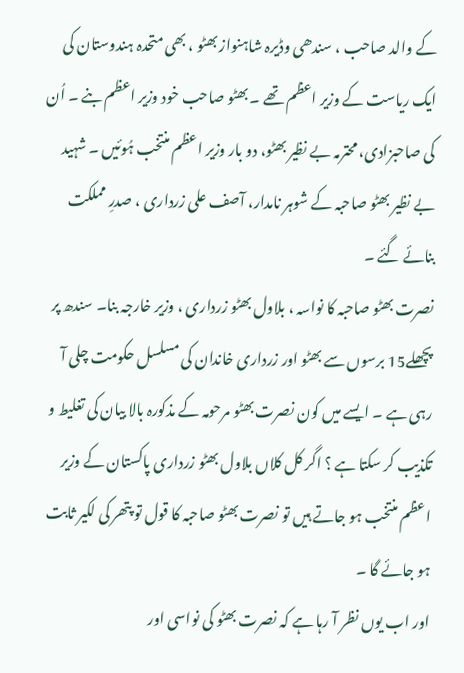کے والد صاحب ، سندھی وڈیرہ شاہنواز بھٹو ، بھی متحدہ ہندوستان کی ایک ریاست کے وزیر اعظم تھے ۔ بھٹو صاحب خود وزیر اعظم بنے ۔ اُن کی صاحبزادی، محترمہ بے نظیر بھٹو، دو بار وزیر اعظم منتخب ہُوئیں ۔ شہید بے نظیر بھٹو صاحبہ کے شوہر نامدار، آصف علی زرداری ، صدرِ مملکت بنائے گئے ۔
نصرت بھٹو صاحبہ کا نواسہ ، بلاول بھٹو زرداری ، وزیر خارجہ بنا۔ سندھ پر پچھلے15 برسوں سے بھٹو اور زرداری خاندان کی مسلسل حکومت چلی آ رہی ہے ۔ ایسے میں کون نصرت بھٹو مرحومہ کے مذکورہ بالا بیان کی تغلیط و تکذیب کر سکتا ہے ؟ اگر کل کلاں بلاول بھٹو زرداری پاکستان کے وزیر اعظم منتخب ہو جاتے ہیں تو نصرت بھٹو صاحبہ کا قول تو پتھر کی لکیر ثابت ہو جائے گا ۔
اور اب یوں نظر آ رہا ہے کہ نصرت بھٹو کی نواسی اور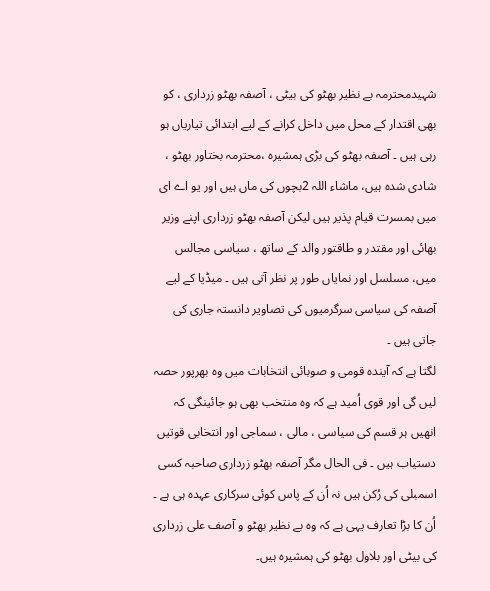شہیدمحترمہ بے نظیر بھٹو کی بیٹی ، آصفہ بھٹو زرداری ، کو بھی اقتدار کے محل میں داخل کرانے کے لیے ابتدائی تیاریاں ہو رہی ہیں ۔ آصفہ بھٹو کی بڑی ہمشیرہ ،محترمہ بختاور بھٹو ، شادی شدہ ہیں، ماشاء اللہ 2بچوں کی ماں ہیں اور یو اے ای میں بمسرت قیام پذیر ہیں لیکن آصفہ بھٹو زرداری اپنے وزیر بھائی اور مقتدر و طاقتور والد کے ساتھ ، سیاسی مجالس میں، مسلسل اور نمایاں طور پر نظر آتی ہیں ۔ میڈیا کے لیے آصفہ کی سیاسی سرگرمیوں کی تصاویر دانستہ جاری کی جاتی ہیں ۔
لگتا ہے کہ آیندہ قومی و صوبائی انتخابات میں وہ بھرپور حصہ لیں گی اور قوی اُمید ہے کہ وہ منتخب بھی ہو جائینگی کہ انھیں ہر قسم کی سیاسی ، مالی ، سماجی اور انتخابی قوتیں دستیاب ہیں ۔ فی الحال مگر آصفہ بھٹو زرداری صاحبہ کسی اسمبلی کی رُکن ہیں نہ اُن کے پاس کوئی سرکاری عہدہ ہی ہے ۔ اُن کا بڑا تعارف یہی ہے کہ وہ بے نظیر بھٹو و آصف علی زرداری کی بیٹی اور بلاول بھٹو کی ہمشیرہ ہیں۔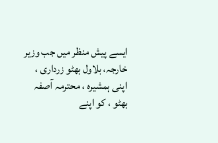ایسے پیش منظر میں جب وزیر خارجہ، بلاول بھٹو زرداری ، اپنی ہمشیرہ ، محترمہ آصفہ بھٹو ، کو اپنے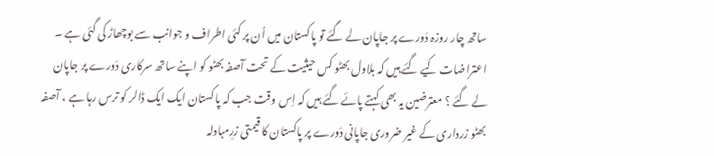ساتھ چار روزہ دَورے پر جاپان لے گئے تو پاکستان میں اُن پر کئی اطراف و جوانب سے بوچھاڑ کی گئی ہے ۔
اعتراضات کیے گئے ہیں کہ بلاول بھٹو کس حیثیت کے تحت آصفہ بھٹو کو اپنے ساتھ سرکاری دَورے پر جاپان لے گئے ؟ معترضین یہ بھی کہتے پائے گئے ہیں کہ اِس وقت جب کہ پاکستان ایک ایک ڈالر کو ترس رہا ہے ، آصفہ بھٹو زرداری کے غیر ضروری جاپانی دَورے پر پاکستان کا قیمتی زرِمبادلہ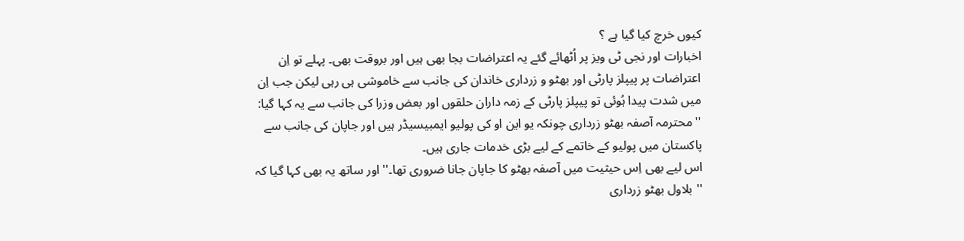کیوں خرچ کیا گیا ہے ؟
اخبارات اور نجی ٹی ویز پر اُٹھائے گئے یہ اعتراضات بجا بھی ہیں اور بروقت بھی۔ پہلے تو اِن اعتراضات پر پیپلز پارٹی اور بھٹو و زرداری خاندان کی جانب سے خاموشی ہی رہی لیکن جب اِن میں شدت پیدا ہُوئی تو پیپلز پارٹی کے زمہ داران حلقوں اور بعض وزرا کی جانب سے یہ کہا گیا: ''محترمہ آصفہ بھٹو زرداری چونکہ یو این او کی پولیو ایمبیسیڈر ہیں اور جاپان کی جانب سے پاکستان میں پولیو کے خاتمے کے لیے بڑی خدمات جاری ہیں۔
اس لیے بھی اِس حیثیت میں آصفہ بھٹو کا جاپان جانا ضروری تھا۔'' اور ساتھ یہ بھی کہا گیا کہ ''بلاول بھٹو زرداری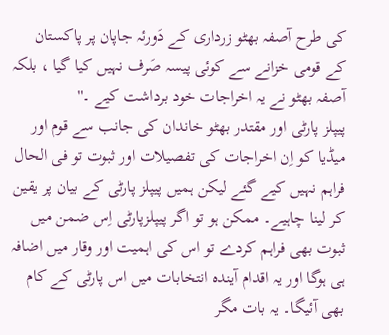کی طرح آصفہ بھٹو زرداری کے دَورئہ جاپان پر پاکستان کے قومی خزانے سے کوئی پیسہ صَرف نہیں کیا گیا ، بلکہ آصفہ بھٹو نے یہ اخراجات خود برداشت کیے ۔''
پیپلز پارٹی اور مقتدر بھٹو خاندان کی جانب سے قوم اور میڈیا کو اِن اخراجات کی تفصیلات اور ثبوت تو فی الحال فراہم نہیں کیے گئے لیکن ہمیں پیپلز پارٹی کے بیان پر یقین کر لینا چاہیے۔ ممکن ہو تو اگر پیپلزپارٹی اِس ضمن میں ثبوت بھی فراہم کردے تو اس کی اہمیت اور وقار میں اضافہ ہی ہوگا اور یہ اقدام آیندہ انتخابات میں اس پارٹی کے کام بھی آئیگا۔ یہ بات مگر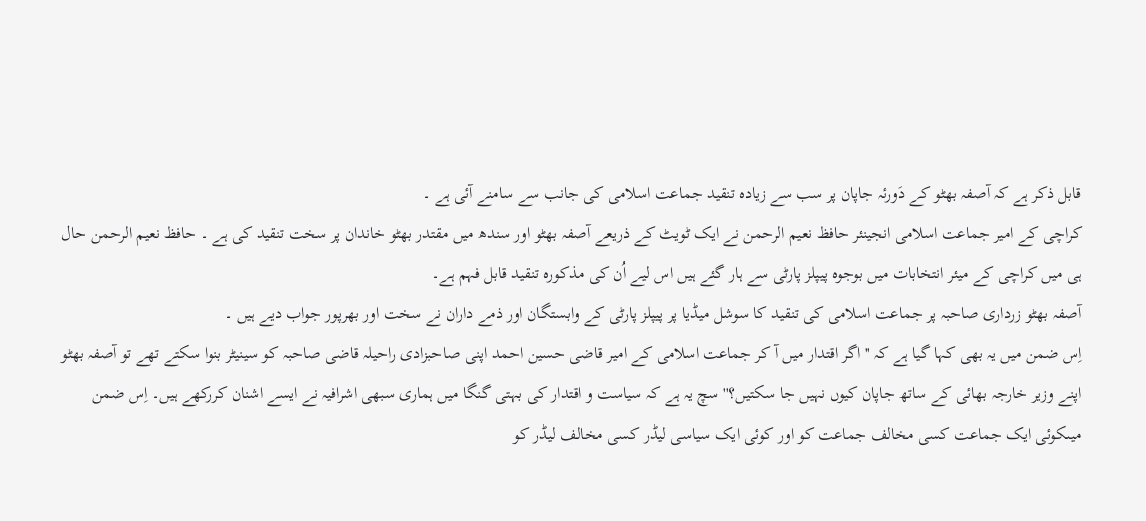قابل ذکر ہے کہ آصفہ بھٹو کے دَورئہ جاپان پر سب سے زیادہ تنقید جماعت اسلامی کی جانب سے سامنے آئی ہے ۔
کراچی کے امیر جماعت اسلامی انجینئر حافظ نعیم الرحمن نے ایک ٹویٹ کے ذریعے آصفہ بھٹو اور سندھ میں مقتدر بھٹو خاندان پر سخت تنقید کی ہے ۔ حافظ نعیم الرحمن حال ہی میں کراچی کے میئر انتخابات میں بوجوہ پیپلز پارٹی سے ہار گئے ہیں اس لیے اُن کی مذکورہ تنقید قابل فہم ہے۔
آصفہ بھٹو زرداری صاحبہ پر جماعت اسلامی کی تنقید کا سوشل میڈیا پر پیپلز پارٹی کے وابستگان اور ذمے داران نے سخت اور بھرپور جواب دیے ہیں ۔
اِس ضمن میں یہ بھی کہا گیا ہے کہ ''اگر اقتدار میں آ کر جماعت اسلامی کے امیر قاضی حسین احمد اپنی صاحبزادی راحیلہ قاضی صاحبہ کو سینیٹر بنوا سکتے تھے تو آصفہ بھٹو اپنے وزیر خارجہ بھائی کے ساتھ جاپان کیوں نہیں جا سکتیں؟'' سچ یہ ہے کہ سیاست و اقتدار کی بہتی گنگا میں ہماری سبھی اشرافیہ نے ایسے اشنان کررکھے ہیں۔ اِس ضمن میںکوئی ایک جماعت کسی مخالف جماعت کو اور کوئی ایک سیاسی لیڈر کسی مخالف لیڈر کو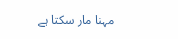مہنا مار سکتا ہے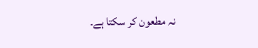نہ مطعون کر سکتا ہے۔